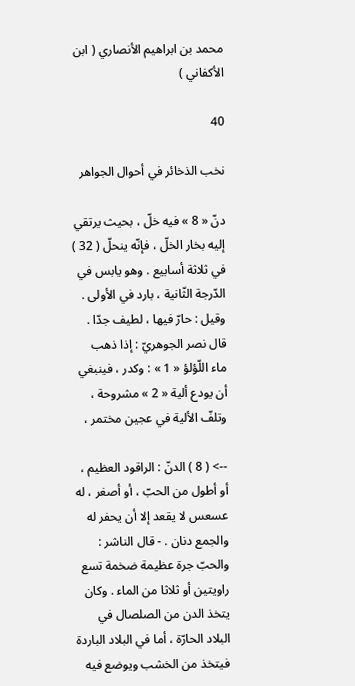محمد بن ابراهيم الأنصاري ( ابن الأكفاني )

40

نخب الذخائر في أحوال الجواهر

دنّ « 8 » فيه خلّ ، بحيث يرتقي إليه بخار الخلّ ، فإنّه ينحلّ ( 32 ) في ثلاثة أسابيع . وهو يابس في الدّرجة الثّانية ، بارد في الأولى . وقيل : حارّ فيها ، لطيف جدّا . قال نصر الجوهريّ : إذا ذهب ماء اللّؤلؤ « 1 » : وكدر ، فينبغي أن يودع ألية « 2 » مشروحة ، وتلفّ الألية في عجين مختمر ،

--> ( 8 ) الدنّ : الراقود العظيم ، أو أطول من الحبّ ، أو أصغر ، له عسعس لا يقعد إلا أن يحفر له والجمع دنان . - قال الناشر : والحبّ جرة عظيمة ضخمة تسع راويتين أو ثلاثا من الماء . وكان يتخذ الدن من الصلصال في البلاد الحارّة ، أما في البلاد الباردة فيتخذ من الخشب ويوضع فيه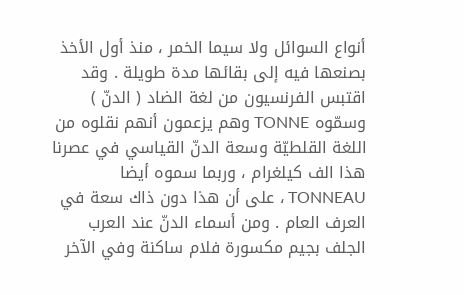أنواع السوائل ولا سيما الخمر ، منذ أول الأخذ بصنعها فيه إلى بقائها مدة طويلة . وقد اقتبس الفرنسيون من لغة الضاد ( الدنّ ) وسمّوه TONNE وهم يزعمون أنهم نقلوه من اللغة القلطيّة وسعة الدنّ القياسي في عصرنا هذا الف كيلغرام ، وربما سموه أيضا TONNEAU ، على أن هذا دون ذاك سعة في العرف العام . ومن أسماء الدنّ عند العرب الجلف بجيم مكسورة فلام ساكنة وفي الآخر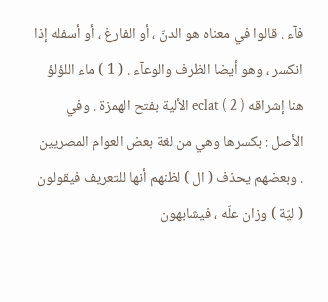فآء . قالوا في معناه هو الدنّ ، أو الفارغ ، أو أسفله إذا انكسر ، وهو أيضا الظرف والوعآء . ( 1 ) ماء اللؤلؤ هنا إشراقه eclat ( 2 ) الألية بفتح الهمزة . وفي الأصل : بكسرها وهي من لغة بعض العوام المصريين . وبعضهم يحذف ( ال ) لظنهم أنها للتعريف فيقولون ( ليّة ) وزان علّه ، فيشابهون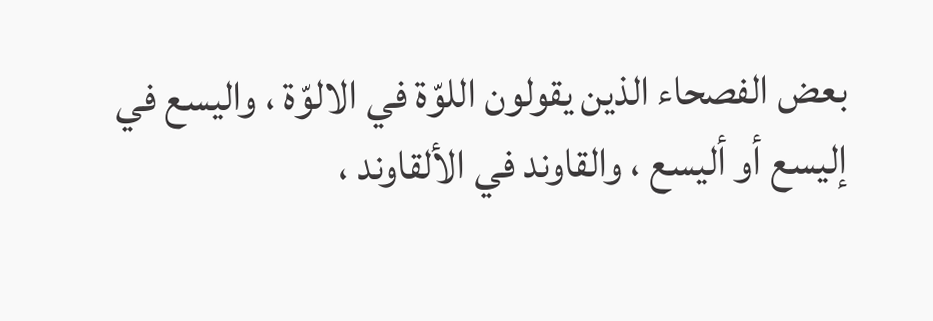بعض الفصحاء الذين يقولون اللوّة في الالوّة ، واليسع في إليسع أو أليسع ، والقاوند في الألقاوند ،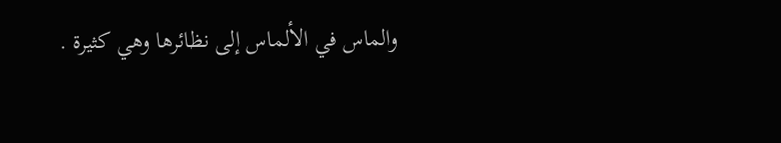والماس في الألماس إلى نظائرها وهي كثيرة .